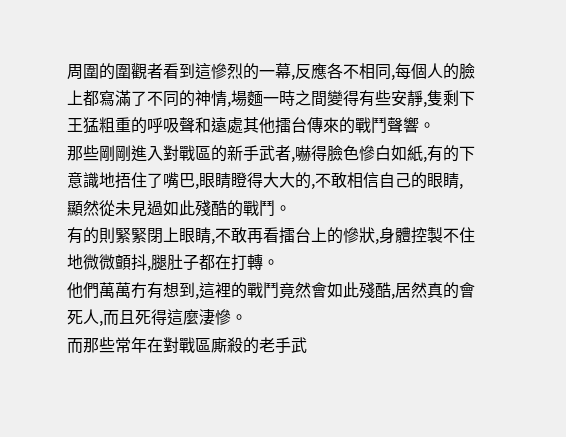周圍的圍觀者看到這慘烈的一幕,反應各不相同,每個人的臉上都寫滿了不同的神情,場麵一時之間變得有些安靜,隻剩下王猛粗重的呼吸聲和遠處其他擂台傳來的戰鬥聲響。
那些剛剛進入對戰區的新手武者,嚇得臉色慘白如紙,有的下意識地捂住了嘴巴,眼睛瞪得大大的,不敢相信自己的眼睛,顯然從未見過如此殘酷的戰鬥。
有的則緊緊閉上眼睛,不敢再看擂台上的慘狀,身體控製不住地微微顫抖,腿肚子都在打轉。
他們萬萬冇有想到,這裡的戰鬥竟然會如此殘酷,居然真的會死人,而且死得這麼淒慘。
而那些常年在對戰區廝殺的老手武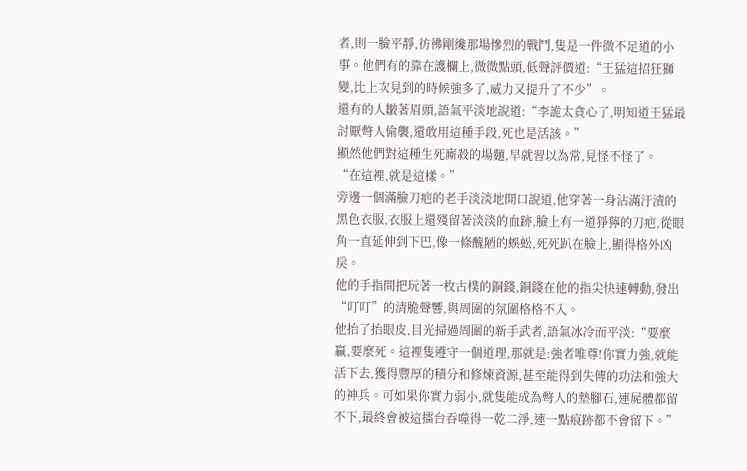者,則一臉平靜,彷彿剛纔那場慘烈的戰鬥,隻是一件微不足道的小事。他們有的靠在護欄上,微微點頭,低聲評價道:“王猛這招狂獅變,比上次見到的時候強多了,威力又提升了不少”。
還有的人皺著眉頭,語氣平淡地說道:“李詭太貪心了,明知道王猛最討厭彆人偷襲,還敢用這種手段,死也是活該。”
顯然他們對這種生死廝殺的場麵,早就習以為常,見怪不怪了。
“在這裡,就是這樣。”
旁邊一個滿臉刀疤的老手淡淡地開口說道,他穿著一身沾滿汙漬的黑色衣服,衣服上還殘留著淡淡的血跡,臉上有一道猙獰的刀疤,從眼角一直延伸到下巴,像一條醜陋的蜈蚣,死死趴在臉上,顯得格外凶戾。
他的手指間把玩著一枚古樸的銅錢,銅錢在他的指尖快速轉動,發出“叮叮”的清脆聲響,與周圍的氛圍格格不入。
他抬了抬眼皮,目光掃過周圍的新手武者,語氣冰冷而平淡:“要麼贏,要麼死。這裡隻遵守一個道理,那就是:強者唯尊!你實力強,就能活下去,獲得豐厚的積分和修煉資源,甚至能得到失傳的功法和強大的神兵。可如果你實力弱小,就隻能成為彆人的墊腳石,連屍體都留不下,最終會被這擂台吞噬得一乾二淨,連一點痕跡都不會留下。”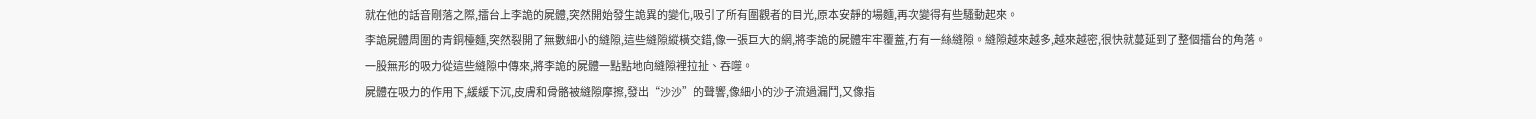就在他的話音剛落之際,擂台上李詭的屍體,突然開始發生詭異的變化,吸引了所有圍觀者的目光,原本安靜的場麵,再次變得有些騷動起來。
李詭屍體周圍的青銅檯麵,突然裂開了無數細小的縫隙,這些縫隙縱橫交錯,像一張巨大的網,將李詭的屍體牢牢覆蓋,冇有一絲縫隙。縫隙越來越多,越來越密,很快就蔓延到了整個擂台的角落。
一股無形的吸力從這些縫隙中傳來,將李詭的屍體一點點地向縫隙裡拉扯、吞噬。
屍體在吸力的作用下,緩緩下沉,皮膚和骨骼被縫隙摩擦,發出“沙沙”的聲響,像細小的沙子流過漏鬥,又像指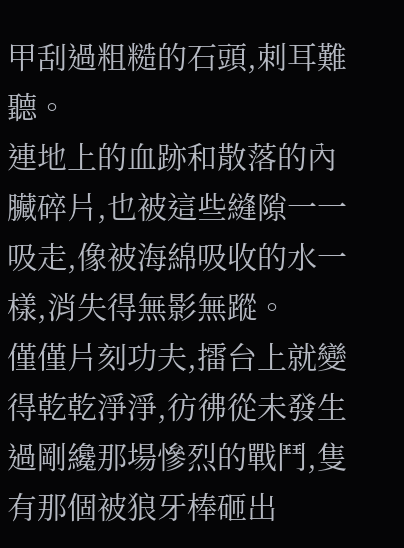甲刮過粗糙的石頭,刺耳難聽。
連地上的血跡和散落的內臟碎片,也被這些縫隙一一吸走,像被海綿吸收的水一樣,消失得無影無蹤。
僅僅片刻功夫,擂台上就變得乾乾淨淨,彷彿從未發生過剛纔那場慘烈的戰鬥,隻有那個被狼牙棒砸出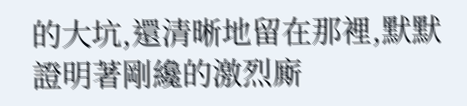的大坑,還清晰地留在那裡,默默證明著剛纔的激烈廝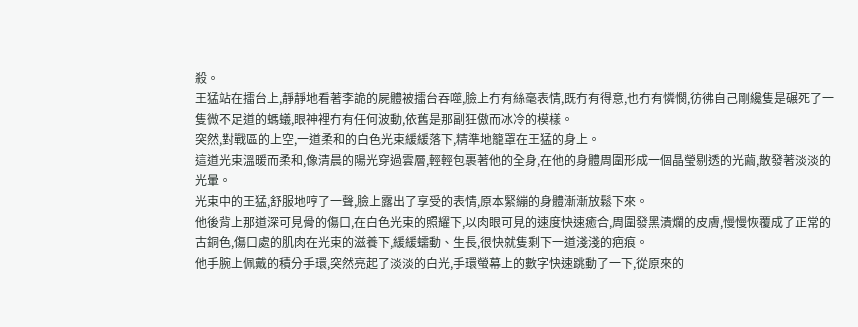殺。
王猛站在擂台上,靜靜地看著李詭的屍體被擂台吞噬,臉上冇有絲毫表情,既冇有得意,也冇有憐憫,彷彿自己剛纔隻是碾死了一隻微不足道的螞蟻,眼神裡冇有任何波動,依舊是那副狂傲而冰冷的模樣。
突然,對戰區的上空,一道柔和的白色光束緩緩落下,精準地籠罩在王猛的身上。
這道光束溫暖而柔和,像清晨的陽光穿過雲層,輕輕包裹著他的全身,在他的身體周圍形成一個晶瑩剔透的光繭,散發著淡淡的光暈。
光束中的王猛,舒服地哼了一聲,臉上露出了享受的表情,原本緊繃的身體漸漸放鬆下來。
他後背上那道深可見骨的傷口,在白色光束的照耀下,以肉眼可見的速度快速癒合,周圍發黑潰爛的皮膚,慢慢恢覆成了正常的古銅色,傷口處的肌肉在光束的滋養下,緩緩蠕動、生長,很快就隻剩下一道淺淺的疤痕。
他手腕上佩戴的積分手環,突然亮起了淡淡的白光,手環螢幕上的數字快速跳動了一下,從原來的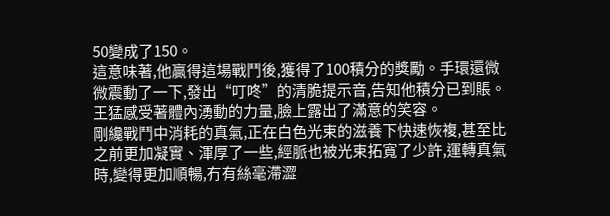50變成了150。
這意味著,他贏得這場戰鬥後,獲得了100積分的獎勵。手環還微微震動了一下,發出“叮咚”的清脆提示音,告知他積分已到賬。
王猛感受著體內湧動的力量,臉上露出了滿意的笑容。
剛纔戰鬥中消耗的真氣,正在白色光束的滋養下快速恢複,甚至比之前更加凝實、渾厚了一些,經脈也被光束拓寬了少許,運轉真氣時,變得更加順暢,冇有絲毫滯澀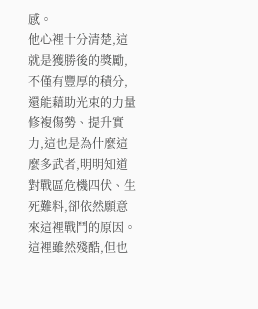感。
他心裡十分清楚,這就是獲勝後的獎勵,不僅有豐厚的積分,還能藉助光束的力量修複傷勢、提升實力,這也是為什麼這麼多武者,明明知道對戰區危機四伏、生死難料,卻依然願意來這裡戰鬥的原因。
這裡雖然殘酷,但也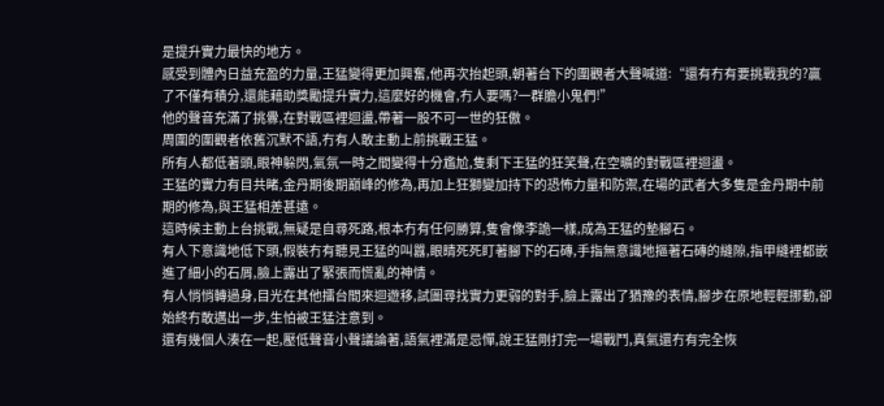是提升實力最快的地方。
感受到體內日益充盈的力量,王猛變得更加興奮,他再次抬起頭,朝著台下的圍觀者大聲喊道:“還有冇有要挑戰我的?贏了不僅有積分,還能藉助獎勵提升實力,這麼好的機會,冇人要嗎?一群膽小鬼們!”
他的聲音充滿了挑釁,在對戰區裡迴盪,帶著一股不可一世的狂傲。
周圍的圍觀者依舊沉默不語,冇有人敢主動上前挑戰王猛。
所有人都低著頭,眼神躲閃,氣氛一時之間變得十分尷尬,隻剩下王猛的狂笑聲,在空曠的對戰區裡迴盪。
王猛的實力有目共睹,金丹期後期巔峰的修為,再加上狂獅變加持下的恐怖力量和防禦,在場的武者大多隻是金丹期中前期的修為,與王猛相差甚遠。
這時候主動上台挑戰,無疑是自尋死路,根本冇有任何勝算,隻會像李詭一樣,成為王猛的墊腳石。
有人下意識地低下頭,假裝冇有聽見王猛的叫囂,眼睛死死盯著腳下的石磚,手指無意識地摳著石磚的縫隙,指甲縫裡都嵌進了細小的石屑,臉上露出了緊張而慌亂的神情。
有人悄悄轉過身,目光在其他擂台間來迴遊移,試圖尋找實力更弱的對手,臉上露出了猶豫的表情,腳步在原地輕輕挪動,卻始終冇敢邁出一步,生怕被王猛注意到。
還有幾個人湊在一起,壓低聲音小聲議論著,語氣裡滿是忌憚,說王猛剛打完一場戰鬥,真氣還冇有完全恢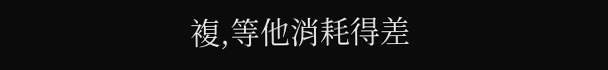複,等他消耗得差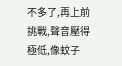不多了,再上前挑戰,聲音壓得極低,像蚊子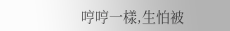哼哼一樣,生怕被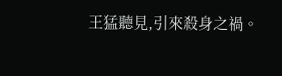王猛聽見,引來殺身之禍。